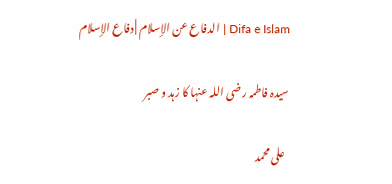Difa e Islam | الدفاع عن الإسلام | دفاع الإسلام

سیدہ فاطمہ رضی اللہ عنہا کا زہد و صبر

  علی محمد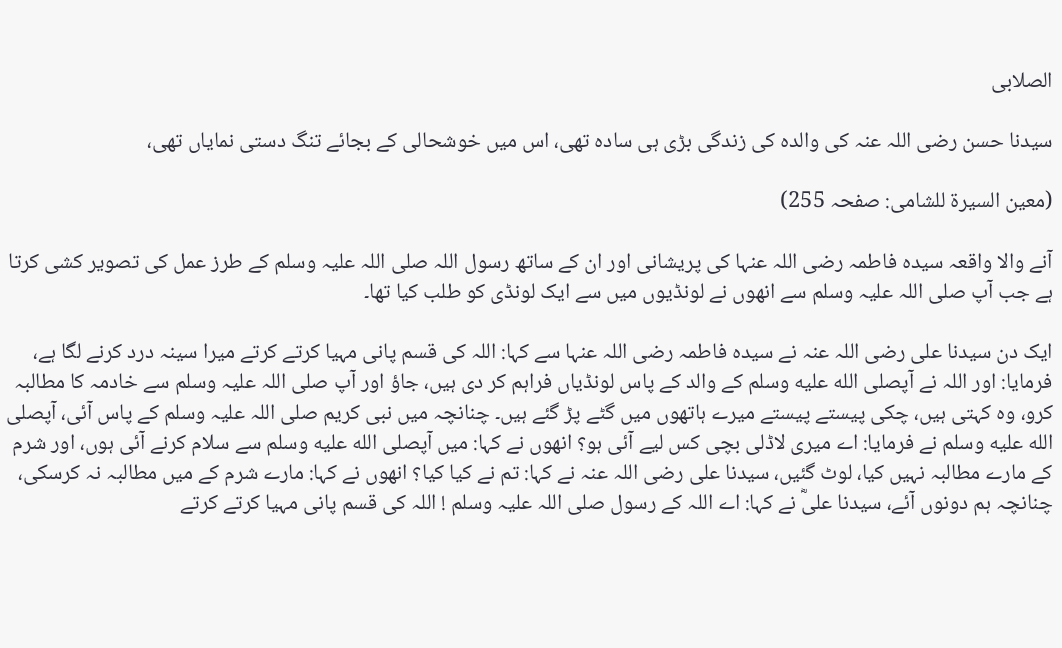الصلابی

سیدنا حسن رضی اللہ عنہ کی والدہ کی زندگی بڑی ہی سادہ تھی، اس میں خوشحالی کے بجائے تنگ دستی نمایاں تھی،

(معین السیرۃ للشامی: صفحہ 255)

آنے والا واقعہ سیدہ فاطمہ رضی اللہ عنہا کی پریشانی اور ان کے ساتھ رسول اللہ صلی اللہ علیہ وسلم کے طرز عمل کی تصویر کشی کرتا ہے جب آپ صلی اللہ علیہ وسلم سے انھوں نے لونڈیوں میں سے ایک لونڈی کو طلب کیا تھا۔

ایک دن سیدنا علی رضی اللہ عنہ نے سیدہ فاطمہ رضی اللہ عنہا سے کہا: اللہ کی قسم پانی مہیا کرتے کرتے میرا سینہ درد کرنے لگا ہے، فرمایا: اور اللہ نے آپصلى الله عليه وسلم کے والد کے پاس لونڈیاں فراہم کر دی ہیں، جاؤ اور آپ صلی اللہ علیہ وسلم سے خادمہ کا مطالبہ کرو، وہ کہتی ہیں، چکی پیستے پیستے میرے ہاتھوں میں گٹے پڑ گئے ہیں۔ چنانچہ میں نبی کریم صلی اللہ علیہ وسلم کے پاس آئی، آپصلى الله عليه وسلم نے فرمایا: اے میری لاڈلی بچی کس لیے آئی ہو؟ انھوں نے کہا: میں آپصلى الله عليه وسلم سے سلام کرنے آئی ہوں، اور شرم کے مارے مطالبہ نہیں کیا، لوٹ گئیں، سیدنا علی رضی اللہ عنہ نے کہا: تم نے کیا کیا؟ انھوں نے کہا: مارے شرم کے میں مطالبہ نہ کرسکی، چنانچہ ہم دونوں آئے، سیدنا علیؓ نے کہا: اے اللہ کے رسول صلی اللہ علیہ وسلم ! اللہ کی قسم پانی مہیا کرتے کرتے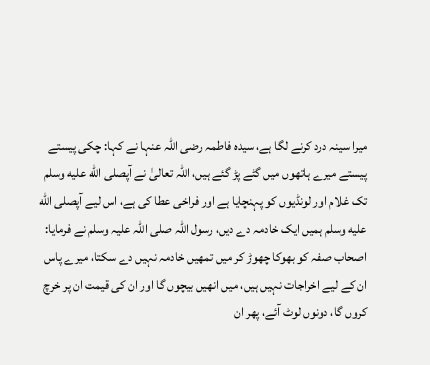میرا سینہ درد کرنے لگا ہے، سیدہ فاطمہ رضی اللہ عنہا نے کہا: چکی پیستے پیستے میرے ہاتھوں میں گٹے پڑ گئے ہیں، اللہ تعالیٰ نے آپصلى الله عليه وسلم تک غلام اور لونڈیوں کو پہنچایا ہے اور فراخی عطا کی ہے، اس لیے آپصلى الله عليه وسلم ہمیں ایک خادمہ دے دیں، رسول اللہ صلی اللہ علیہ وسلم نے فرمایا: اصحاب صفہ کو بھوکا چھوڑ کر میں تمھیں خادمہ نہیں دے سکتا، میرے پاس ان کے لیے اخراجات نہیں ہیں، میں انھیں بیچوں گا اور ان کی قیمت ان پر خرچ کروں گا، دونوں لوٹ آئے، پھر ان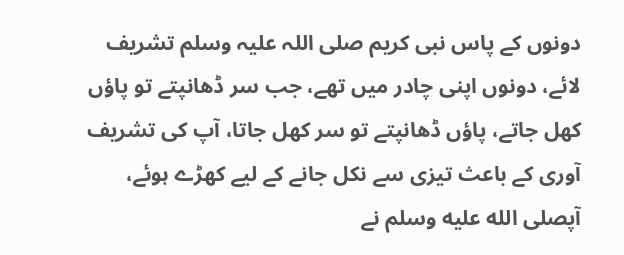دونوں کے پاس نبی کریم صلی اللہ علیہ وسلم تشریف لائے، دونوں اپنی چادر میں تھے، جب سر ڈھانپتے تو پاؤں کھل جاتے، پاؤں ڈھانپتے تو سر کھل جاتا، آپ کی تشریف آوری کے باعث تیزی سے نکل جانے کے لیے کھڑے ہوئے، آپصلى الله عليه وسلم نے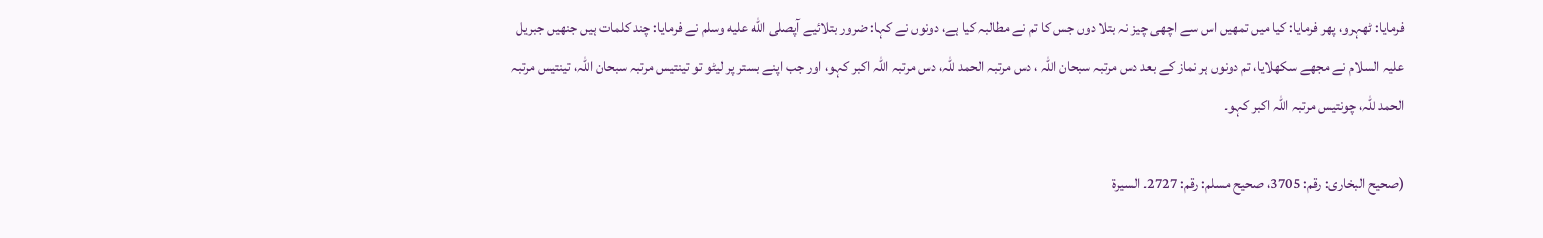فرمایا: ٹھہرو، پھر فرمایا: کیا میں تمھیں اس سے اچھی چیز نہ بتلا دوں جس کا تم نے مطالبہ کیا ہے، دونوں نے کہا: ضرور بتلائیے آپصلى الله عليه وسلم نے فرمایا: چند کلمات ہیں جنھیں جبریل علیہ السلام نے مجھے سکھلایا، تم دونوں ہر نماز کے بعد دس مرتبہ سبحان اللّٰہ ، دس مرتبہ الحمد للّٰہ، دس مرتبہ اللّٰہ اکبر کہو، اور جب اپنے بستر پر لیٹو تو تینتیس مرتبہ سبحان اللّٰہ، تینتیس مرتبہ الحمد للّٰہ، چونتیس مرتبہ اللّٰہ اکبر کہو۔

(صحیح البخاری: رقم: 3705، صحیح مسلم: رقم: 2727۔ السیرۃ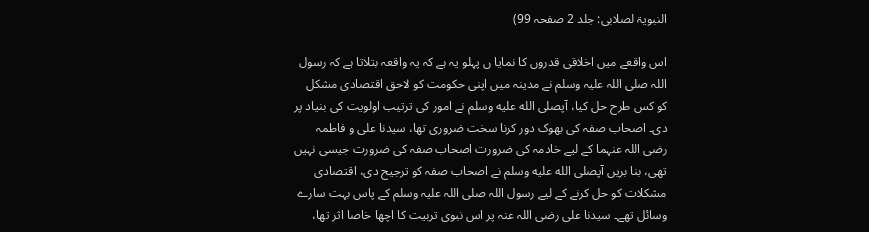النبویۃ لصلابی: جلد 2 صفحہ 99)

اس واقعے میں اخلاقی قدروں کا نمایا ں پہلو یہ ہے کہ یہ واقعہ بتلاتا ہے کہ رسول اللہ صلی اللہ علیہ وسلم نے مدینہ میں اپنی حکومت کو لاحق اقتصادی مشکل کو کس طرح حل کیا، آپصلى الله عليه وسلم نے امور کی ترتیب اولویت کی بنیاد پر دی۔ اصحاب صفہ کی بھوک دور کرنا سخت ضروری تھا، سیدنا علی و فاطمہ رضی اللہ عنہما کے لیے خادمہ کی ضرورت اصحاب صفہ کی ضرورت جیسی نہیں تھی، بنا بریں آپصلى الله عليه وسلم نے اصحاب صفہ کو ترجیح دی، اقتصادی مشکلات کو حل کرنے کے لیے رسول اللہ صلی اللہ علیہ وسلم کے پاس بہت سارے وسائل تھے۔ سیدنا علی رضی اللہ عنہ پر اس نبوی تربیت کا اچھا خاصا اثر تھا،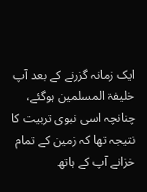ایک زمانہ گزرنے کے بعد آپ خلیفۃ المسلمین ہوگئے، چنانچہ اسی نبوی تربیت کا نتیجہ تھا کہ زمین کے تمام خزانے آپ کے ہاتھ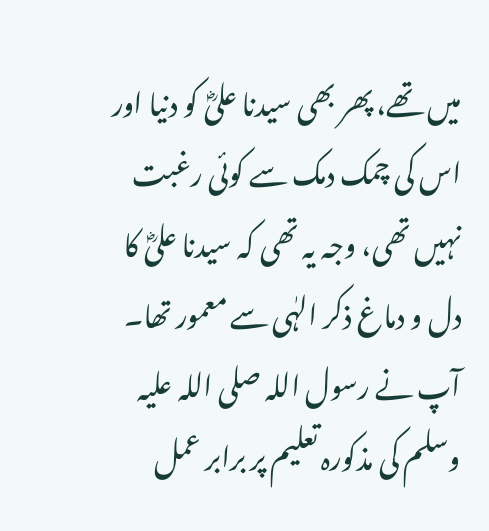میں تھے، پھر بھی سیدنا علیؓ کو دنیا اور اس کی چمک دمک سے کوئی رغبت نہیں تھی، وجہ یہ تھی کہ سیدنا علیؓ کا دل و دماغ ذکر الہٰی سے معمور تھا۔ آپ نے رسول اللہ صلی اللہ علیہ وسلم کی مذکورہ تعلیم پر برابر عمل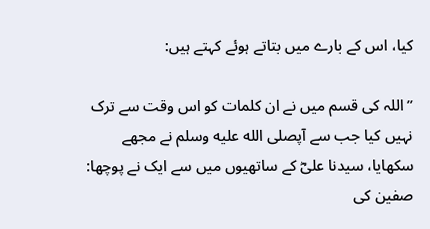کیا، اس کے بارے میں بتاتے ہوئے کہتے ہیں:

’’اللہ کی قسم میں نے ان کلمات کو اس وقت سے ترک نہیں کیا جب سے آپصلى الله عليه وسلم نے مجھے سکھایا، سیدنا علیؓ کے ساتھیوں میں سے ایک نے پوچھا: صفین کی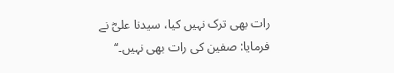رات بھی ترک نہیں کیا، سیدنا علیؓ نے فرمایا: صفین کی رات بھی نہیں۔‘‘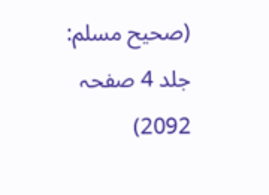(صحیح مسلم: جلد 4 صفحہ 2092)